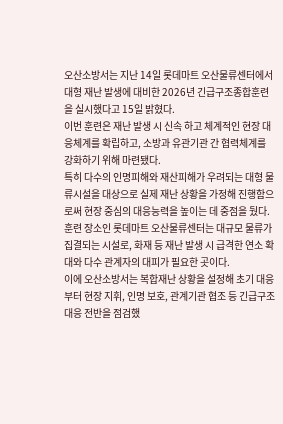오산소방서는 지난 14일 롯데마트 오산물류센터에서 대형 재난 발생에 대비한 2026년 긴급구조종합훈련을 실시했다고 15일 밝혔다.
이번 훈련은 재난 발생 시 신속 하고 체계적인 현장 대응체계를 확립하고, 소방과 유관기관 간 협력체계를 강화하기 위해 마련됐다.
특히 다수의 인명피해와 재산피해가 우려되는 대형 물류시설을 대상으로 실제 재난 상황을 가정해 진행함으로써 현장 중심의 대응능력을 높이는 데 중점을 뒀다.
훈련 장소인 롯데마트 오산물류센터는 대규모 물류가 집결되는 시설로, 화재 등 재난 발생 시 급격한 연소 확대와 다수 관계자의 대피가 필요한 곳이다.
이에 오산소방서는 복합재난 상황을 설정해 초기 대응부터 현장 지휘, 인명 보호, 관계기관 협조 등 긴급구조 대응 전반을 점검했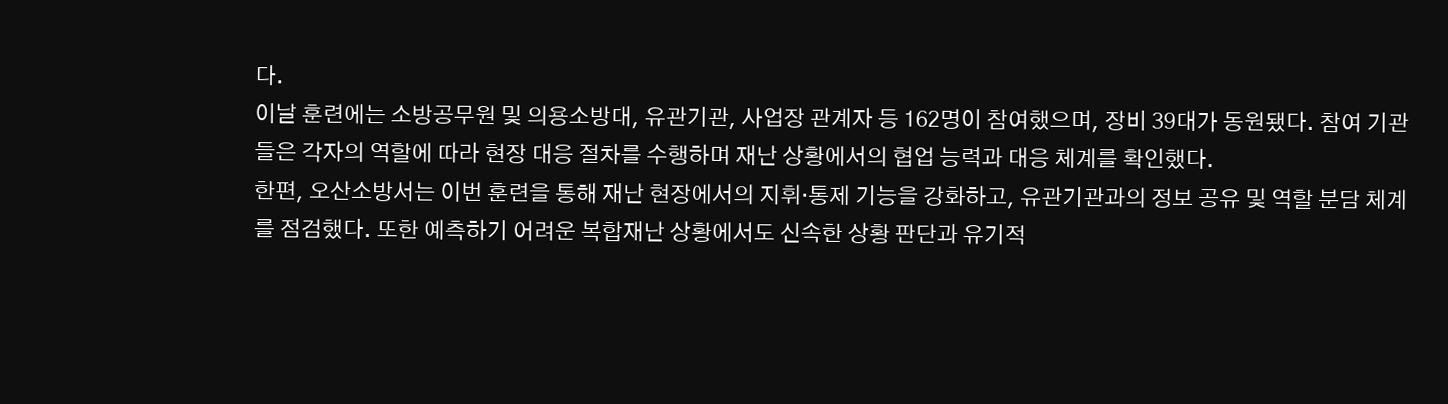다.
이날 훈련에는 소방공무원 및 의용소방대, 유관기관, 사업장 관계자 등 162명이 참여했으며, 장비 39대가 동원됐다. 참여 기관들은 각자의 역할에 따라 현장 대응 절차를 수행하며 재난 상황에서의 협업 능력과 대응 체계를 확인했다.
한편, 오산소방서는 이번 훈련을 통해 재난 현장에서의 지휘·통제 기능을 강화하고, 유관기관과의 정보 공유 및 역할 분담 체계를 점검했다. 또한 예측하기 어려운 복합재난 상황에서도 신속한 상황 판단과 유기적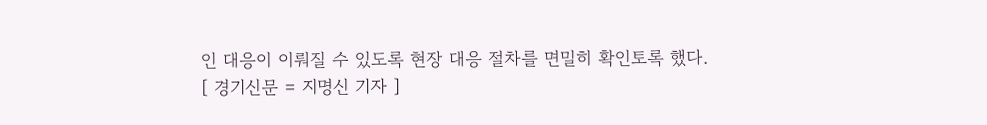인 대응이 이뤄질 수 있도록 현장 대응 절차를 면밀히 확인토록 했다.
[ 경기신문 = 지명신 기자 ]